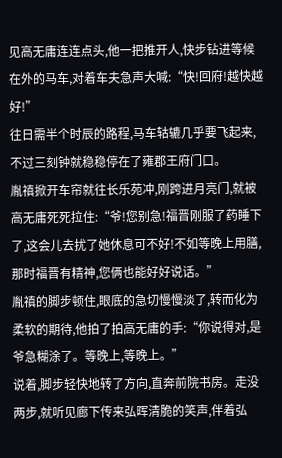见高无庸连连点头,他一把推开人,快步钻进等候在外的马车,对着车夫急声大喊:“快!回府!越快越好!”
往日需半个时辰的路程,马车轱辘几乎要飞起来,不过三刻钟就稳稳停在了雍郡王府门口。
胤禛掀开车帘就往长乐苑冲,刚跨进月亮门,就被高无庸死死拉住:“爷!您别急!福晋刚服了药睡下了,这会儿去扰了她休息可不好!不如等晚上用膳,那时福晋有精神,您俩也能好好说话。”
胤禛的脚步顿住,眼底的急切慢慢淡了,转而化为柔软的期待,他拍了拍高无庸的手:“你说得对,是爷急糊涂了。等晚上,等晚上。”
说着,脚步轻快地转了方向,直奔前院书房。走没两步,就听见廊下传来弘晖清脆的笑声,伴着弘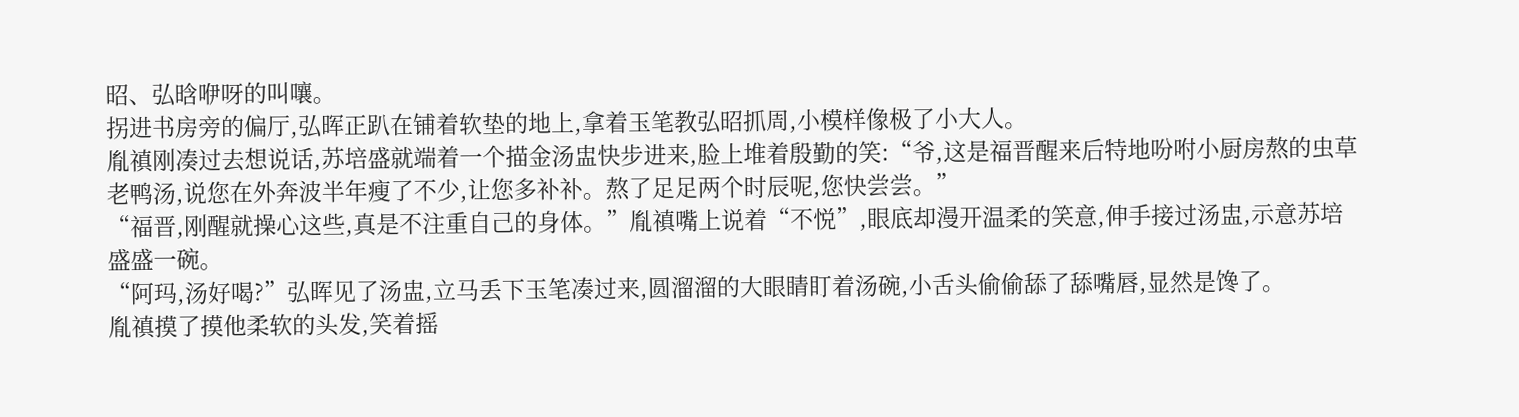昭、弘晗咿呀的叫嚷。
拐进书房旁的偏厅,弘晖正趴在铺着软垫的地上,拿着玉笔教弘昭抓周,小模样像极了小大人。
胤禛刚凑过去想说话,苏培盛就端着一个描金汤盅快步进来,脸上堆着殷勤的笑:“爷,这是福晋醒来后特地吩咐小厨房熬的虫草老鸭汤,说您在外奔波半年瘦了不少,让您多补补。熬了足足两个时辰呢,您快尝尝。”
“福晋,刚醒就操心这些,真是不注重自己的身体。”胤禛嘴上说着“不悦”,眼底却漫开温柔的笑意,伸手接过汤盅,示意苏培盛盛一碗。
“阿玛,汤好喝?”弘晖见了汤盅,立马丢下玉笔凑过来,圆溜溜的大眼睛盯着汤碗,小舌头偷偷舔了舔嘴唇,显然是馋了。
胤禛摸了摸他柔软的头发,笑着摇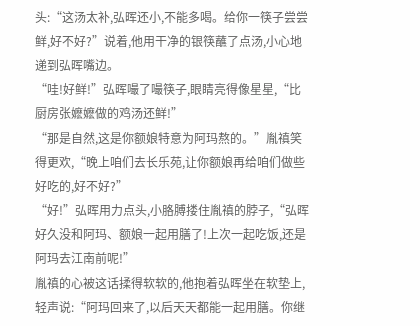头:“这汤太补,弘晖还小,不能多喝。给你一筷子尝尝鲜,好不好?”说着,他用干净的银筷蘸了点汤,小心地递到弘晖嘴边。
“哇!好鲜!”弘晖嘬了嘬筷子,眼睛亮得像星星,“比厨房张嬷嬷做的鸡汤还鲜!”
“那是自然,这是你额娘特意为阿玛熬的。”胤禛笑得更欢,“晚上咱们去长乐苑,让你额娘再给咱们做些好吃的,好不好?”
“好!”弘晖用力点头,小胳膊搂住胤禛的脖子,“弘晖好久没和阿玛、额娘一起用膳了!上次一起吃饭,还是阿玛去江南前呢!”
胤禛的心被这话揉得软软的,他抱着弘晖坐在软垫上,轻声说:“阿玛回来了,以后天天都能一起用膳。你继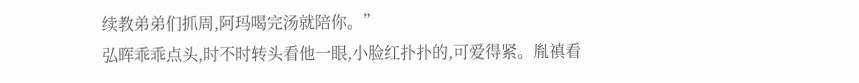续教弟弟们抓周,阿玛喝完汤就陪你。”
弘晖乖乖点头,时不时转头看他一眼,小脸红扑扑的,可爱得紧。胤禛看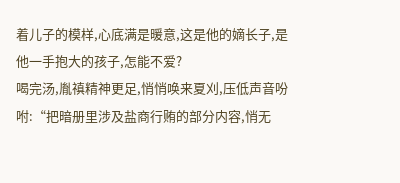着儿子的模样,心底满是暖意,这是他的嫡长子,是他一手抱大的孩子,怎能不爱?
喝完汤,胤禛精神更足,悄悄唤来夏刈,压低声音吩咐:“把暗册里涉及盐商行贿的部分内容,悄无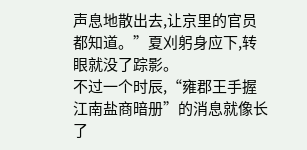声息地散出去,让京里的官员都知道。”夏刈躬身应下,转眼就没了踪影。
不过一个时辰,“雍郡王手握江南盐商暗册”的消息就像长了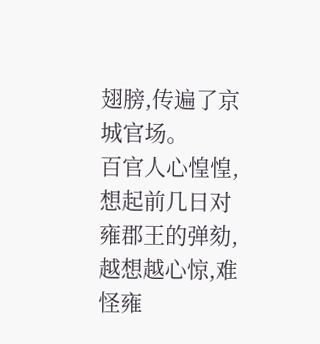翅膀,传遍了京城官场。
百官人心惶惶,想起前几日对雍郡王的弹劾,越想越心惊,难怪雍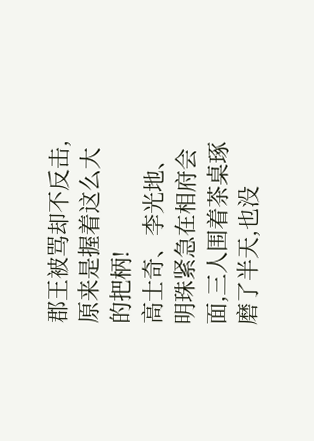郡王被骂却不反击,原来是握着这么大的把柄!
高士奇、李光地、明珠紧急在相府会面,三人围着茶桌琢磨了半天,也没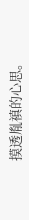摸透胤禛的心思。